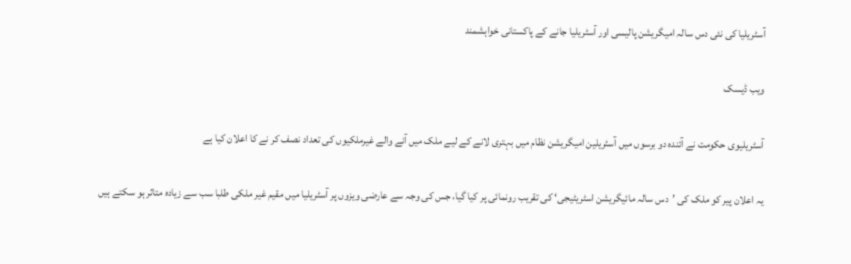آسٹریلیا کی نئی دس سالہ امیگریشن پالیسی اور آسٹریلیا جانے کے پاکستانی خواہشمند

ویب ڈیسک

آسٹریلیوی حکومت نے آئندہ دو برسوں میں آسٹریلین امیگریشن نظام میں بہتری لانے کے لیے ملک میں آنے والے غیرملکیوں کی تعداد نصف کر نے کا اعلان کیا ہے

یہ اعلان پیر کو ملک کی ’دس سالہ مائیگریشن اسٹریٹیجی‘ کی تقریب رونمائی پر کیا گیا، جس کی وجہ سے عارضی ویزوں پر آسٹریلیا میں مقیم غیر ملکی طلبا سب سے زیادہ متاثر ہو سکتے ہیں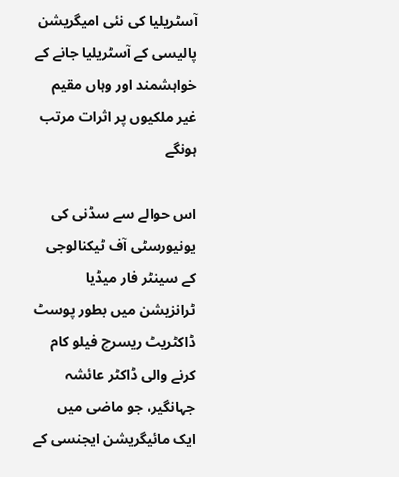آسٹریلیا کی نئی امیگریشن پالیسی کے آسٹریلیا جانے کے خواہشمند اور وہاں مقیم غیر ملکیوں پر اثرات مرتب ہونگے

اس حوالے سے سڈنی کی یونیورسٹی آف ٹیکنالوجی کے سینٹر فار میڈیا ٹرانزیشن میں بطور پوسٹ ڈاکٹریٹ ریسرچ فیلو کام کرنے والی ڈاکٹر عائشہ جہانگیر، جو ماضی میں ایک مائیگریشن ایجنسی کے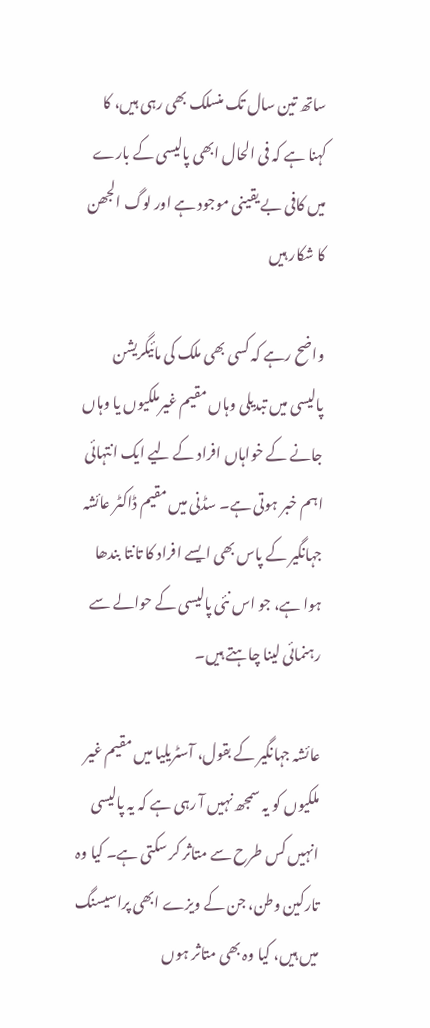ساتھ تین سال تک منسلک بھی رہی ہیں، کا کہنا ہے کہ فی الحال ابھی پالیسی کے بارے میں کافی بے یقینی موجود ہے اور لوگ الجھن کا شکار ہیں

واضح رہے کہ کسی بھی ملک کی مائیگریشن پالیسی میں تبدیلی وہاں مقیم غیرملکیوں یا وہاں جانے کے خواہاں افراد کے لیے ایک انتہائی اہم خبر ہوتی ہے۔ سڈنی میں مقیم ڈاکٹر عائشہ جہانگیر کے پاس بھی ایسے افراد کا تانتا بندھا ہوا ہے، جو اس نئی پالیسی کے حوالے سے رہنمائی لینا چاہتے ہیں۔

عائشہ جہانگیر کے بقول، آسٹریلیا میں مقیم غیر ملکیوں کو یہ سمجھ نہیں آ رہی ہے کہ یہ پالیسی انہیں کس طرح سے متاثر کر سکتی ہے۔ کیا وہ تارکین وطن، جن کے ویزے ابھی پراسیسنگ میں ہیں، کیا وہ بھی متاثر ہوں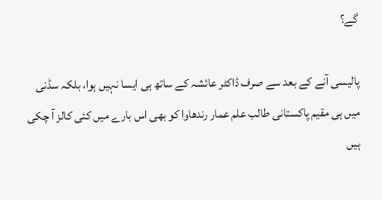گے؟

پالیسی آنے کے بعد سے صرف ڈاکٹر عائشہ کے ساتھ ہی ایسا نہیں ہوا، بلکہ سڈنی میں ہی مقیم پاکستانی طالب علم عمار رندھاوا کو بھی اس بارے میں کئی کالز آ چکی ہیں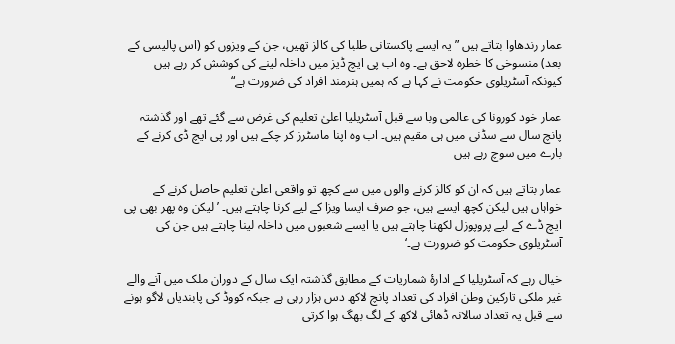عمار رندھاوا بتاتے ہیں ”یہ ایسے پاکستانی طلبا کی کالز تھیں، جن کے ویزوں کو (اس پالیسی کے بعد) منسوخی کا خطرہ لاحق ہے۔ وہ اب پی ایچ ڈیز میں داخلہ لینے کی کوشش کر رہے ہیں کیونکہ آسٹریلوی حکومت نے کہا ہے کہ ہمیں ہنرمند افراد کی ضرورت ہے“

عمار خود کورونا کی عالمی وبا سے قبل آسٹریلیا اعلیٰ تعلیم کی غرض سے گئے تھے اور گذشتہ پانچ سال سے سڈنی میں ہی مقیم ہیں۔ اب وہ اپنا ماسٹرز کر چکے ہیں اور پی ایچ ڈی کرنے کے بارے میں سوچ رہے ہیں

عمار بتاتے ہیں کہ ان کو کالز کرنے والوں میں سے کچھ تو واقعی اعلیٰ تعلیم حاصل کرنے کے خواہاں ہیں لیکن کچھ ایسے ہیں، جو صرف ایسا ویزا کے لیے کرنا چاہتے ہیں۔ ’لیکن وہ پھر بھی پی ایچ ڈے کے لیے پروپوزل لکھنا چاہتے ہیں یا ایسے شعبوں میں داخلہ لینا چاہتے ہیں جن کی آسٹریلوی حکومت کو ضرورت ہے۔‘

خیال رہے کہ آسٹریلیا کے ادارۂ شماریات کے مطابق گذشتہ ایک سال کے دوران ملک میں آنے والے غیر ملکی تارکین وطن افراد کی تعداد پانچ لاکھ دس ہزار رہی ہے جبکہ کووڈ کی پابندیاں لاگو ہونے سے قبل یہ تعداد سالانہ ڈھائی لاکھ کے لگ بھگ ہوا کرتی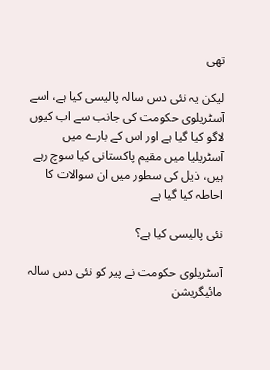تھی

لیکن یہ نئی دس سالہ پالیسی کیا ہے، اسے آسٹریلوی حکومت کی جانب سے اب کیوں لاگو کیا گیا ہے اور اس کے بارے میں آسٹریلیا میں مقیم پاکستانی کیا سوچ رہے ہیں، ذیل کی سطور میں ان سوالات کا احاطہ کیا گیا ہے

نئی پالیسی کیا ہے؟

آسٹریلوی حکومت نے پیر کو نئی دس سالہ مائیگریشن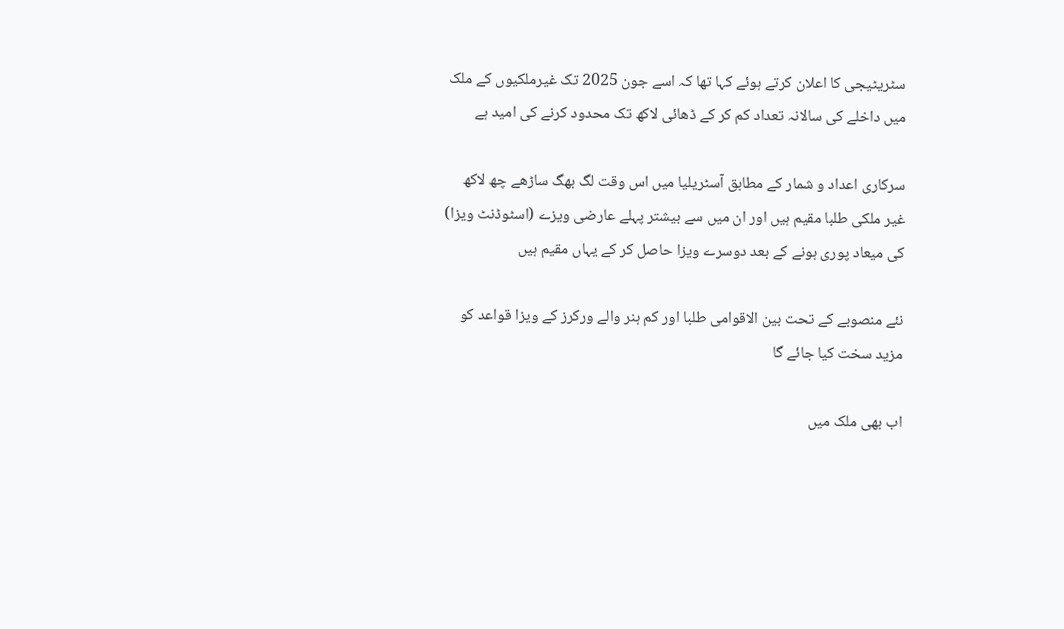سٹریٹیجی کا اعلان کرتے ہوئے کہا تھا کہ اسے جون 2025 تک غیرملکیوں کے ملک میں داخلے کی سالانہ تعداد کم کر کے ڈھائی لاکھ تک محدود کرنے کی امید ہے

سرکاری اعداد و شمار کے مطابق آسٹریلیا میں اس وقت لگ بھگ ساڑھے چھ لاکھ غیر ملکی طلبا مقیم ہیں اور ان میں سے بیشتر پہلے عارضی ویزے (اسٹوڈنٹ ویزا) کی میعاد پوری ہونے کے بعد دوسرے ویزا حاصل کر کے یہاں مقیم ہیں

نئے منصوبے کے تحت بین الاقوامی طلبا اور کم ہنر والے ورکرز کے ویزا قواعد کو مزید سخت کیا جائے گا

اب بھی ملک میں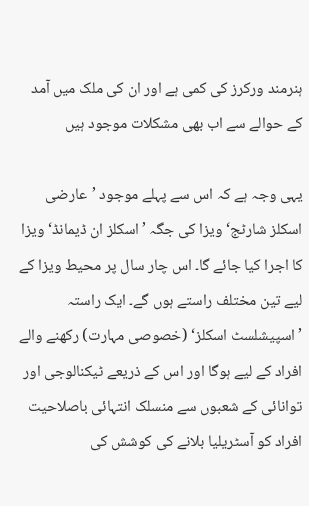ہنرمند ورکرز کی کمی ہے اور ان کی ملک میں آمد کے حوالے سے اب بھی مشکلات موجود ہیں

یہی وجہ ہے کہ اس سے پہلے موجود ’عارضی اسکلز شارٹج‘ ویزا کی جگہ ’اسکلز ان ڈیمانڈ‘ ویزا کا اجرا کیا جائے گا۔ اس چار سال پر محیط ویزا کے لیے تین مختلف راستے ہوں گے۔ ایک راستہ ’اسپیشلسٹ اسکلز‘ (خصوصی مہارت) رکھنے والے افراد کے لیے ہوگا اور اس کے ذریعے ٹیکنالوجی اور توانائی کے شعبوں سے منسلک انتہائی باصلاحیت افراد کو آسٹریلیا بلانے کی کوشش کی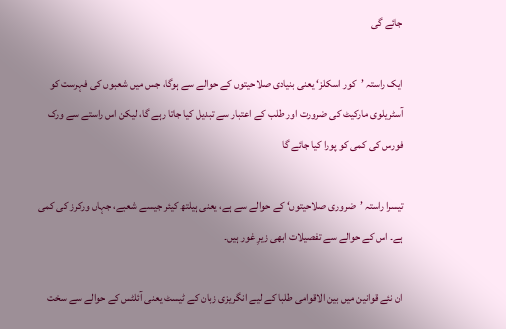جائے گی

ایک راستہ ’کور اسکلز‘ یعنی بنیادی صلاحیتوں کے حوالے سے ہوگا، جس میں شعبوں کی فہرست کو آسٹریلوی مارکیٹ کی ضرورت اور طلب کے اعتبار سے تبدیل کیا جاتا رہے گا، لیکن اس راستے سے ورک فورس کی کمی کو پورا کیا جائے گا

تیسرا راستہ ’ضروری صلاحیتوں‘ کے حوالے سے ہے، یعنی ہیلتھ کیئر جیسے شعبے، جہاں ورکرز کی کمی ہے۔ اس کے حوالے سے تفصیلات ابھی زیرِ غور ہیں۔

ان نئے قوانین میں بین الاقوامی طلبا کے لیے انگریزی زبان کے ٹیسٹ یعنی آئلٹس کے حوالے سے سخت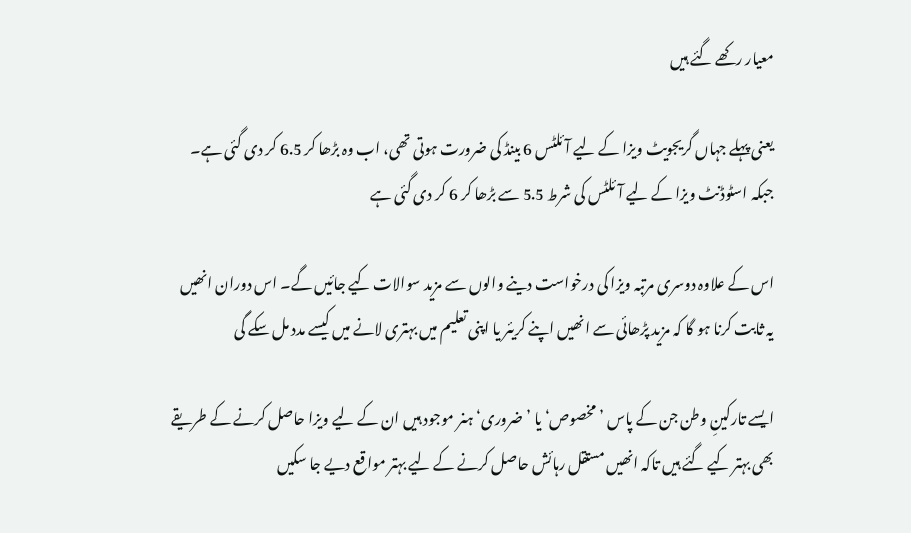معیار رکھے گئے ہیں

یعنی پہلے جہاں گریجویٹ ویزا کے لیے آئلٹس 6 بینڈ کی ضرورت ہوتی تھی، اب وہ بڑھا کر 6.5 کر دی گئی ہے۔ جبکہ اسٹوڈنٹ ویزا کے لیے آئلٹس کی شرط 5.5 سے بڑھا کر 6 کر دی گئی ہے

اس کے علاوہ دوسری مرتبہ ویزا کی درخواست دینے والوں سے مزید سوالات کیے جائیں گے۔ اس دوران انھیں یہ ثابت کرنا ہو گا کہ مزید پڑھائی سے انھیں اپنے کریئر یا اپنی تعلیم میں بہتری لانے میں کیسے مدد مل سکے گی

ایسے تارکینِ وطن جن کے پاس ’مخصوص‘ یا ’ضروری‘ ہنر موجود ہیں ان کے لیے ویزا حاصل کرنے کے طریقے بھی بہتر کیے گئے ہیں تاکہ انھیں مستقل رہائش حاصل کرنے کے لیے بہتر مواقع دیے جا سکیں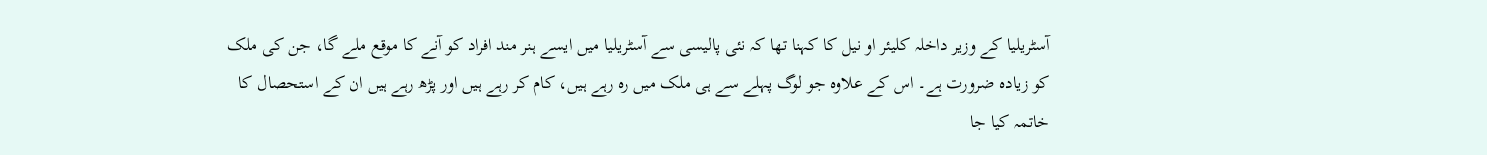آسٹریلیا کے وزیر داخلہ کلیئر او نیل کا کہنا تھا کہ نئی پالیسی سے آسٹریلیا میں ایسے ہنر مند افراد کو آنے کا موقع ملے گا، جن کی ملک کو زیادہ ضرورت ہے۔ اس کے علاوہ جو لوگ پہلے سے ہی ملک میں رہ رہے ہیں، کام کر رہے ہیں اور پڑھ رہے ہیں ان کے استحصال کا خاتمہ کیا جا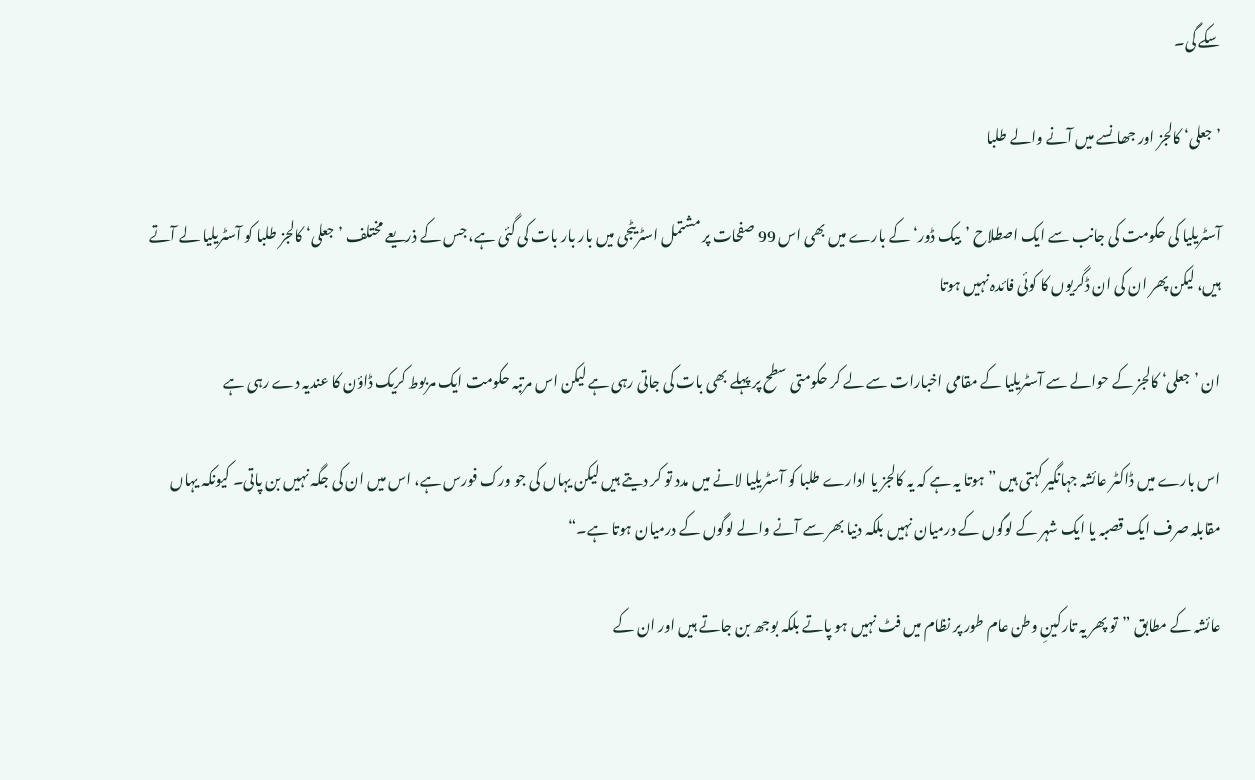سکے گی۔

’جعلی‘ کالجز اور جھانسے میں آنے والے طلبا

آسٹریلیا کی حکومت کی جانب سے ایک اصطلاح ’بیک ڈور‘ کے بارے میں بھی اس 99 صفحات پر مشتمل اسٹریٹجی میں بار بار بات کی گئی ہے، جس کے ذریعے مختلف ’جعلی‘ کالجز طلبا کو آسٹریلیا لے آتے ہیں، لیکن پھر ان کی ان ڈگریوں کا کوئی فائدہ نہیں ہوتا

ان ’جعلی‘ کالجز کے حوالے سے آسٹریلیا کے مقامی اخبارات سے لے کر حکومتی سطح پر پہلے بھی بات کی جاتی رہی ہے لیکن اس مرتبہ حکومت ایک مربوط کریک ڈاؤن کا عندیہ دے رہی ہے

اس بارے میں ڈاکٹر عائشہ جہانگیر کہتی ہیں ”ہوتا یہ ہے کہ یہ کالجز یا ادارے طلبا کو آسٹریلیا لانے میں مدد تو کر دیتے ہیں لیکن یہاں کی جو ورک فورس ہے، اس میں ان کی جگہ نہیں بن پاتی۔ کیونکہ یہاں مقابلہ صرف ایک قصبہ یا ایک شہر کے لوگوں کے درمیان نہیں بلکہ دنیا بھر سے آنے والے لوگوں کے درمیان ہوتا ہے۔“

عائشہ کے مطابق ”تو پھر یہ تارکینِ وطن عام طور پر نظام میں فٹ نہیں ہو پاتے بلکہ بوجھ بن جاتے ہیں اور ان کے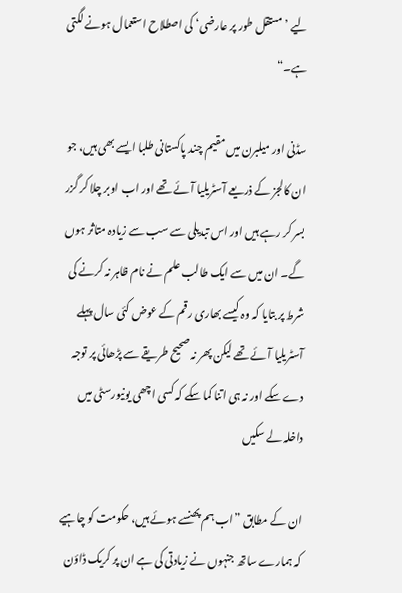لیے ’مستقل طور پر عارضی‘ کی اصطلاح استعمال ہونے لگتی ہے۔“

سڈنی اور میلبرن میں مقیم چند پاکستانی طلبا ایسے بھی ہیں، جو ان کالجز کے ذریعے آسٹریلیا آئے تھے اور اب اوبر چلا کر گزر بسر کر رہے ہیں اور اس تبدیلی سے سب سے زیادہ متاثر ہوں گے۔ ان میں سے ایک طالب علم نے نام ظاہر نہ کرنے کی شرط پر بتایا کہ وہ کیسے بھاری رقم کے عوض کئی سال پہلے آسٹریلیا آئے تھے لیکن پھر نہ صحیح طریقے سے پڑھائی پر توجہ دے سکے اور نہ ہی اتنا کما سکے کہ کسی اچھی یونیورسٹی میں داخلہ لے سکیں

ان کے مطابق ”اب ہم پھنسے ہوئے ہیں، حکومت کو چاہیے کہ ہمارے ساتھ جنہوں نے زیادتی کی ہے ان پر کریک ڈاؤن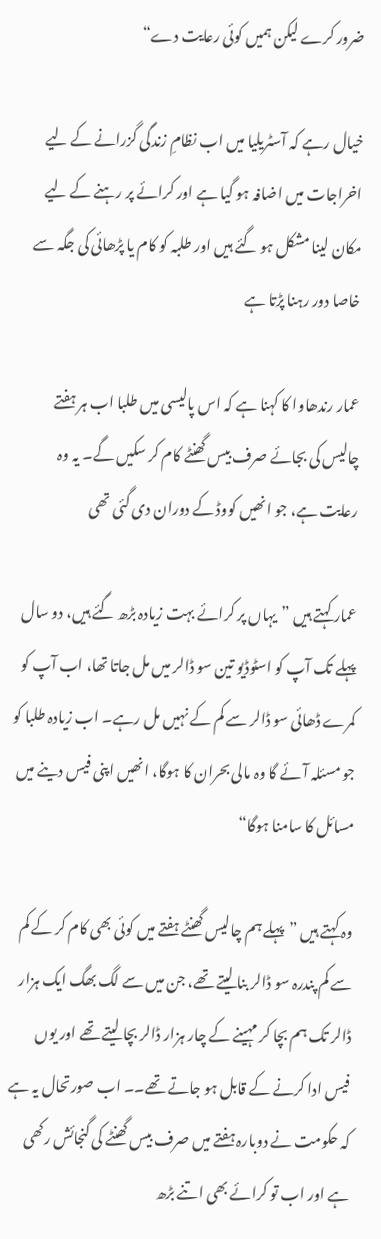ضرور کرے لیکن ہمیں کوئی رعایت دے“

خیال رہے کہ آسٹریلیا میں اب نظامِ زندگی گزرانے کے لیے اخراجات میں اضافہ ہو گیا ہے اور کرائے پر رہنے کے لیے مکان لینا مشکل ہو گئے ہیں اور طلبہ کو کام یا پڑھائی کی جگہ سے خاصا دور رہنا پڑتا ہے

عمار رندھاوا کا کہنا ہے کہ اس پالیسی میں طلبا اب ہر ہفتے چالیس کی بجائے صرف بیس گھنٹے کام کر سکیں گے۔ یہ وہ رعایت ہے، جو انھیں کووڈ کے دوران دی گئی تھی

عمار کہتے ہیں ”یہاں پر کرائے بہت زیادہ بڑھ گئے ہیں، دو سال پہلے تک آپ کو اسٹوڈیو تین سو ڈالر میں مل جاتا تھا، اب آپ کو کمرے ڈھائی سو ڈالر سے کم کے نہیں مل رہے۔ اب زیادہ طلبا کو جو مسئلہ آئے گا وہ مالی بحران کا ہوگا، انھیں اپنی فیس دینے میں مسائل کا سامنا ہوگا“

وہ کہتے ہیں ”پہلے ہم چالیس گھنٹے ہفتے میں کوئی بھی کام کر کے کم سے کم پندرہ سو ڈالر بنا لیتے تھے، جن میں سے لگ بھگ ایک ہزار ڈالر تک ہم بچا کر مہینے کے چار ہزار ڈالر بچا لیتے تھے اور یوں فیس ادا کرنے کے قابل ہو جاتے تھے۔۔ اب صورتحال یہ ہے کہ حکومت نے دوبارہ ہفتے میں صرف بیس گھنٹے کی گنجائش رکھی ہے اور اب تو کرائے بھی اتنے بڑھ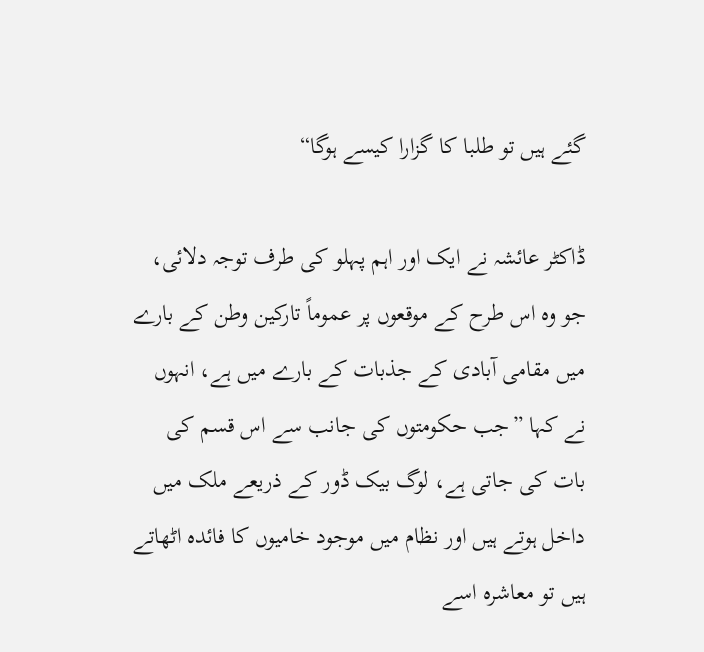گئے ہیں تو طلبا کا گزارا کیسے ہوگا“

ڈاکٹر عائشہ نے ایک اور اہم پہلو کی طرف توجہ دلائی، جو وہ اس طرح کے موقعوں پر عموماً تارکین وطن کے بارے میں مقامی آبادی کے جذبات کے بارے میں ہے، انہوں نے کہا ”جب حکومتوں کی جانب سے اس قسم کی بات کی جاتی ہے، لوگ بیک ڈور کے ذریعے ملک میں داخل ہوتے ہیں اور نظام میں موجود خامیوں کا فائدہ اٹھاتے ہیں تو معاشرہ اسے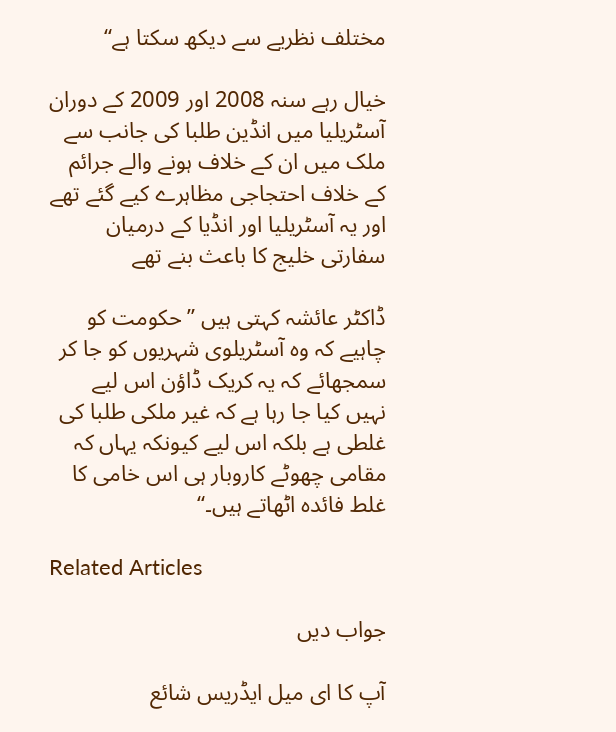مختلف نظریے سے دیکھ سکتا ہے“

خیال رہے سنہ 2008 اور 2009 کے دوران آسٹریلیا میں انڈین طلبا کی جانب سے ملک میں ان کے خلاف ہونے والے جرائم کے خلاف احتجاجی مظاہرے کیے گئے تھے اور یہ آسٹریلیا اور انڈیا کے درمیان سفارتی خلیج کا باعث بنے تھے

ڈاکٹر عائشہ کہتی ہیں ”حکومت کو چاہیے کہ وہ آسٹریلوی شہریوں کو جا کر سمجھائے کہ یہ کریک ڈاؤن اس لیے نہیں کیا جا رہا ہے کہ غیر ملکی طلبا کی غلطی ہے بلکہ اس لیے کیونکہ یہاں کہ مقامی چھوٹے کاروبار ہی اس خامی کا غلط فائدہ اٹھاتے ہیں۔“

Related Articles

جواب دیں

آپ کا ای میل ایڈریس شائع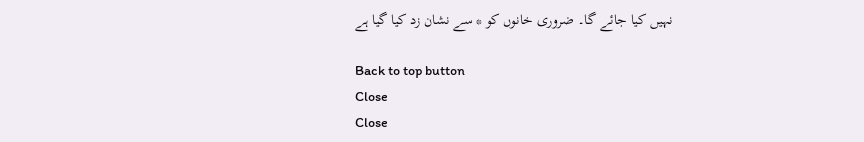نہیں کیا جائے گا۔ ضروری خانوں کو * سے نشان زد کیا گیا ہے

Back to top button
Close
Close